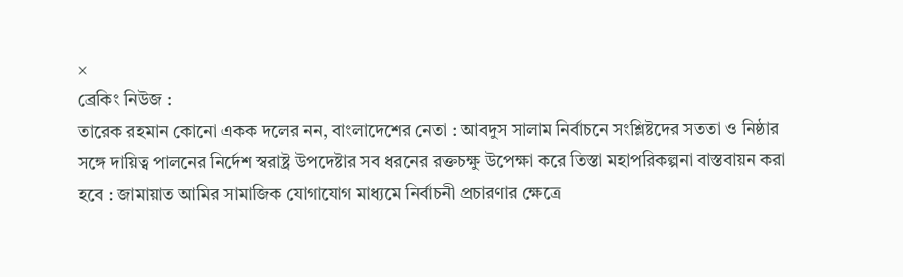×
ব্রেকিং নিউজ :
তারেক রহমান কোনো একক দলের নন, বাংলাদেশের নেতা : আবদুস সালাম নির্বাচনে সংশ্লিষ্টদের সততা ও নিষ্ঠার সঙ্গে দায়িত্ব পালনের নির্দেশ স্বরাষ্ট্র উপদেষ্টার সব ধরনের রক্তচক্ষু উপেক্ষা করে তিস্তা মহাপরিকল্পনা বাস্তবায়ন করা হবে : জামায়াত আমির সামাজিক যোগাযোগ মাধ্যমে নির্বাচনী প্রচারণার ক্ষেত্রে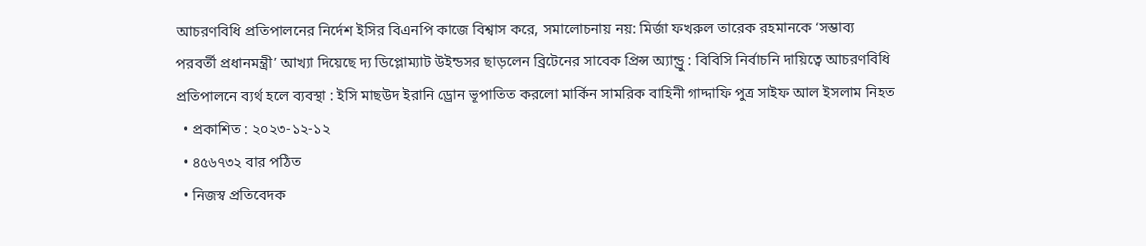আচরণবিধি প্রতিপালনের নির্দেশ ইসির বিএনপি কাজে বিশ্বাস করে, সমালোচনায় নয়: মির্জা ফখরুল তারেক রহমানকে ‘সম্ভাব্য পরবর্তী প্রধানমন্ত্রী’ আখ্যা দিয়েছে দ্য ডিপ্লোম্যাট উইন্ডসর ছাড়লেন ব্রিটেনের সাবেক প্রিন্স অ্যান্ড্রু : বিবিসি নির্বাচনি দায়িত্বে আচরণবিধি প্রতিপালনে ব্যর্থ হলে ব্যবস্থা : ইসি মাছউদ ইরানি ড্রোন ভূপাতিত করলো মার্কিন সামরিক বাহিনী গাদ্দাফি পুত্র সাইফ আল ইসলাম নিহত
  • প্রকাশিত : ২০২৩-১২-১২
  • ৪৫৬৭৩২ বার পঠিত
  • নিজস্ব প্রতিবেদক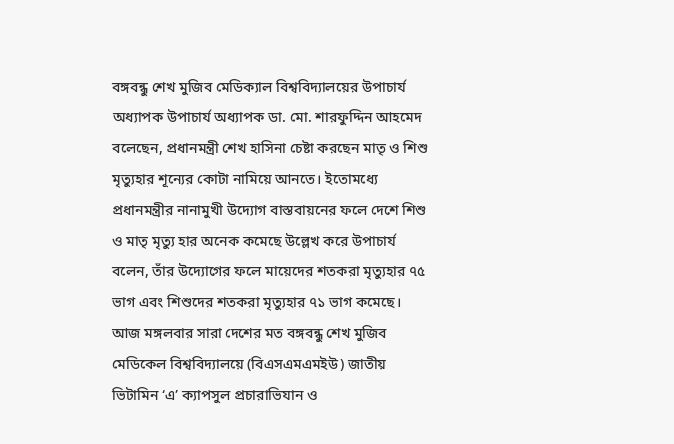বঙ্গবন্ধু শেখ মুজিব মেডিক্যাল বিশ্ববিদ্যালয়ের উপাচার্য অধ্যাপক উপাচার্য অধ্যাপক ডা. মো. শারফুদ্দিন আহমেদ বলেছেন, প্রধানমন্ত্রী শেখ হাসিনা চেষ্টা করছেন মাতৃ ও শিশু মৃত্যুহার শূন্যের কোটা নামিয়ে আনতে। ইতোমধ্যে প্রধানমন্ত্রীর নানামুখী উদ্যোগ বাস্তবায়নের ফলে দেশে শিশু ও মাতৃ মৃত্যু হার অনেক কমেছে উল্লেখ করে উপাচার্য বলেন, তাঁর উদ্যোগের ফলে মায়েদের শতকরা মৃত্যুহার ৭৫ ভাগ এবং শিশুদের শতকরা মৃত্যুহার ৭১ ভাগ কমেছে।
আজ মঙ্গলবার সারা দেশের মত বঙ্গবন্ধু শেখ মুজিব মেডিকেল বিশ্ববিদ্যালয়ে (বিএসএমএমইউ) জাতীয় ভিটামিন ‘এ’ ক্যাপসুল প্রচারাভিযান ও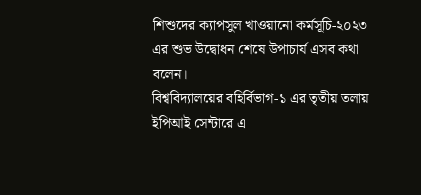শিশুদের ক্যাপসুল খাওয়ানো কর্মসূচি-২০২৩ এর শুভ উদ্বোধন শেষে উপাচার্য এসব কথা বলেন।
বিশ্ববিদ্যালয়ের বহির্বিভাগ-১ এর তৃতীয় তলায় ইপিআই সেন্টারে এ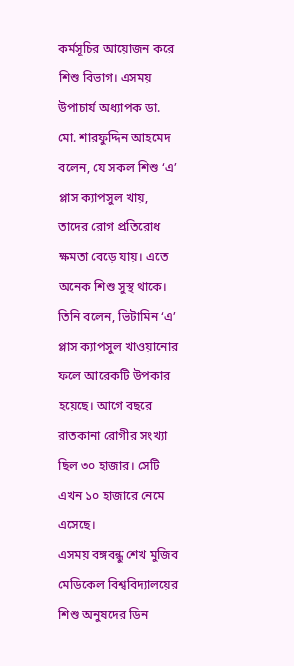কর্মসূচির আয়োজন করে শিশু বিভাগ। এসময় উপাচার্য অধ্যাপক ডা. মো. শারফুদ্দিন আহমেদ বলেন, যে সকল শিশু ‘এ’ প্লাস ক্যাপসুল খায়, তাদের রোগ প্রতিরোধ ক্ষমতা বেড়ে যায়। এতে অনেক শিশু সুস্থ থাকে।
তিনি বলেন, ভিটামিন ‘এ’ প্লাস ক্যাপসুল খাওয়ানোর ফলে আরেকটি উপকার হয়েছে। আগে বছরে রাতকানা রোগীর সংখ্যা ছিল ৩০ হাজার। সেটি এখন ১০ হাজারে নেমে এসেছে।
এসময় বঙ্গবন্ধু শেখ মুজিব মেডিকেল বিশ্ববিদ্যালয়ের শিশু অনুষদের ডিন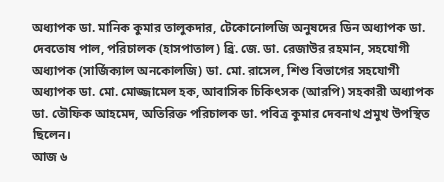অধ্যাপক ডা. মানিক কুমার তালুকদার, টেকোনোলজি অনুষদের ডিন অধ্যাপক ডা. দেবতোষ পাল, পরিচালক (হাসপাতাল) ব্রি. জে. ডা. রেজাউর রহমান, সহযোগী অধ্যাপক (সার্জিক্যাল অনকোলজি) ডা. মো. রাসেল, শিশু বিভাগের সহযোগী অধ্যাপক ডা. মো. মোজ্জামেল হক, আবাসিক চিকিৎসক (আরপি) সহকারী অধ্যাপক ডা. তৌফিক আহমেদ, অতিরিক্ত পরিচালক ডা. পবিত্র কুমার দেবনাথ প্রমুখ উপস্থিত ছিলেন।
আজ ৬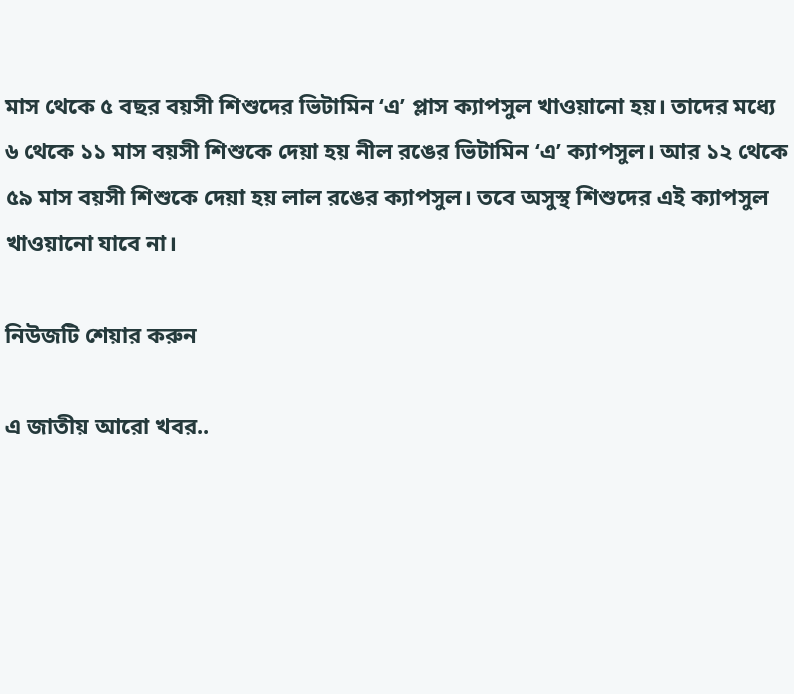মাস থেকে ৫ বছর বয়সী শিশুদের ভিটামিন ‘এ’ প্লাস ক্যাপসুল খাওয়ানো হয়। তাদের মধ্যে ৬ থেকে ১১ মাস বয়সী শিশুকে দেয়া হয় নীল রঙের ভিটামিন ‘এ’ ক্যাপসুল। আর ১২ থেকে ৫৯ মাস বয়সী শিশুকে দেয়া হয় লাল রঙের ক্যাপসুল। তবে অসুস্থ শিশুদের এই ক্যাপসুল খাওয়ানো যাবে না।

নিউজটি শেয়ার করুন

এ জাতীয় আরো খবর..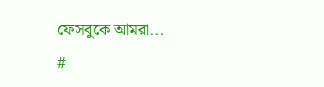ফেসবুকে আমরা...
#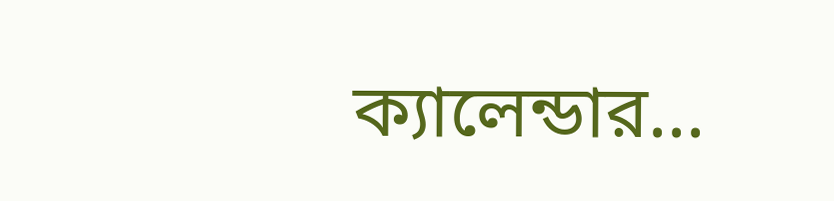ক্যালেন্ডার...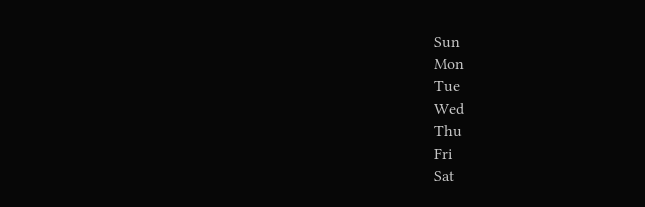Sun
Mon
Tue
Wed
Thu
Fri
Sat